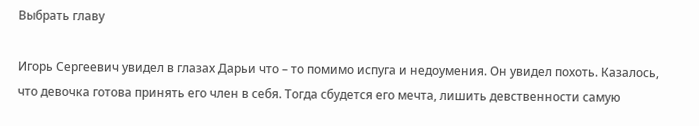Выбрать главу

Игорь Сергеевич увидел в глазах Дарьи что – то помимо испуга и недоумения. Он увидел похоть. Казалось, что девочка готова принять его член в себя. Тогда сбудется его мечта, лишить девственности самую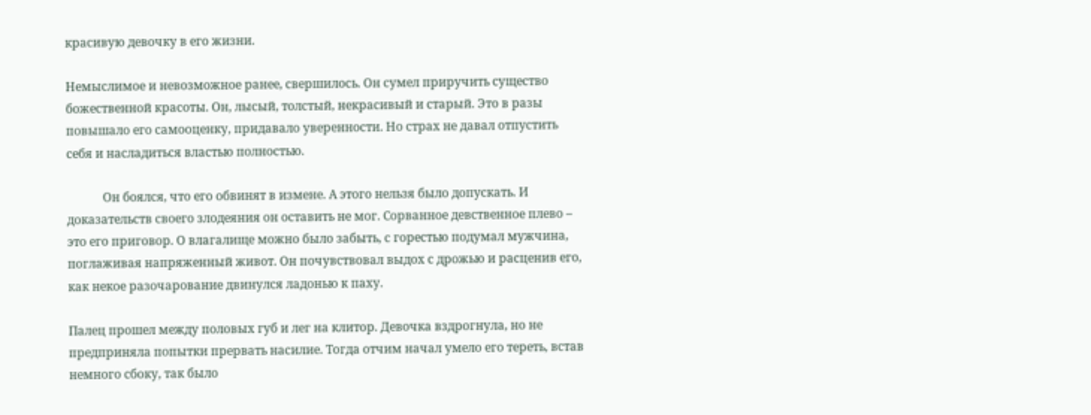красивую девочку в его жизни.

Немыслимое и невозможное ранее, свершилось. Он сумел приручить существо божественной красоты. Он, лысый, толстый, некрасивый и старый. Это в разы повышало его самооценку, придавало уверенности. Но страх не давал отпустить себя и насладиться властью полностью.

            Он боялся, что его обвинят в измене. А этого нельзя было допускать. И доказательств своего злодеяния он оставить не мог. Сорванное девственное плево – это его приговор. О влагалище можно было забыть, с горестью подумал мужчина, поглаживая напряженный живот. Он почувствовал выдох с дрожью и расценив его, как некое разочарование двинулся ладонью к паху.

Палец прошел между половых губ и лег на клитор. Девочка вздрогнула, но не предприняла попытки прервать насилие. Тогда отчим начал умело его тереть, встав немного сбоку, так было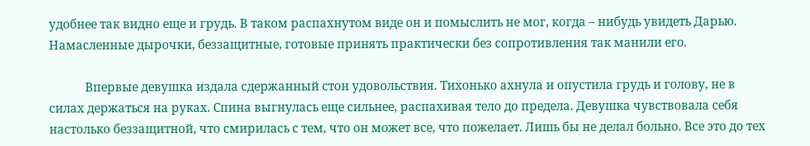удобнее так видно еще и грудь. В таком распахнутом виде он и помыслить не мог, когда – нибудь увидеть Дарью. Намасленные дырочки, беззащитные, готовые принять практически без сопротивления так манили его.

            Впервые девушка издала сдержанный стон удовольствия. Тихонько ахнула и опустила грудь и голову, не в силах держаться на руках. Спина выгнулась еще сильнее, распахивая тело до предела. Девушка чувствовала себя настолько беззащитной, что смирилась с тем, что он может все, что пожелает. Лишь бы не делал больно. Все это до тех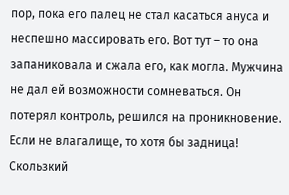пор, пока его палец не стал касаться ануса и неспешно массировать его. Вот тут – то она запаниковала и сжала его, как могла. Мужчина не дал ей возможности сомневаться. Он потерял контроль, решился на проникновение. Если не влагалище, то хотя бы задница! Скользкий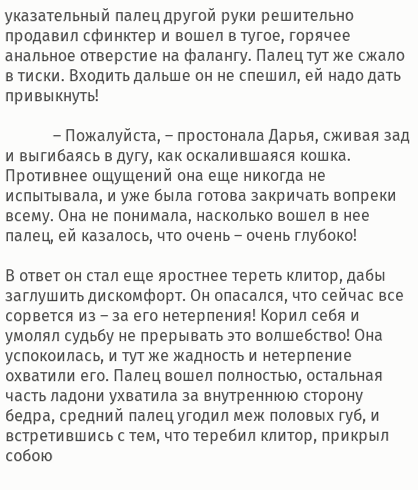указательный палец другой руки решительно продавил сфинктер и вошел в тугое, горячее анальное отверстие на фалангу. Палец тут же сжало в тиски. Входить дальше он не спешил, ей надо дать привыкнуть!

            – Пожалуйста, – простонала Дарья, сживая зад и выгибаясь в дугу, как оскалившаяся кошка. Противнее ощущений она еще никогда не испытывала, и уже была готова закричать вопреки всему. Она не понимала, насколько вошел в нее палец, ей казалось, что очень – очень глубоко!

В ответ он стал еще яростнее тереть клитор, дабы заглушить дискомфорт. Он опасался, что сейчас все сорвется из – за его нетерпения! Корил себя и умолял судьбу не прерывать это волшебство! Она успокоилась, и тут же жадность и нетерпение охватили его. Палец вошел полностью, остальная часть ладони ухватила за внутреннюю сторону бедра, средний палец угодил меж половых губ, и встретившись с тем, что теребил клитор, прикрыл собою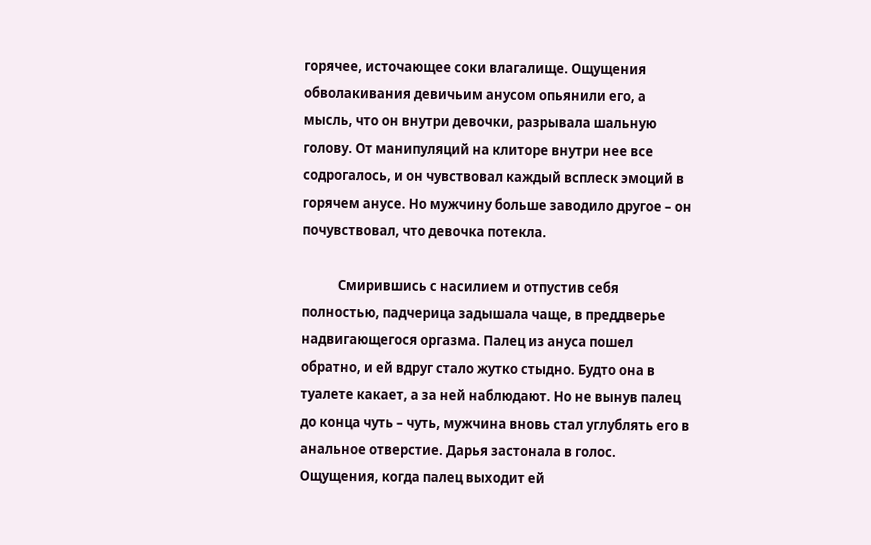горячее, источающее соки влагалище. Ощущения обволакивания девичьим анусом опьянили его, а мысль, что он внутри девочки, разрывала шальную голову. От манипуляций на клиторе внутри нее все содрогалось, и он чувствовал каждый всплеск эмоций в горячем анусе. Но мужчину больше заводило другое – он почувствовал, что девочка потекла.

            Смирившись с насилием и отпустив себя полностью, падчерица задышала чаще, в преддверье надвигающегося оргазма. Палец из ануса пошел обратно, и ей вдруг стало жутко стыдно. Будто она в туалете какает, а за ней наблюдают. Но не вынув палец до конца чуть – чуть, мужчина вновь стал углублять его в анальное отверстие. Дарья застонала в голос. Ощущения, когда палец выходит ей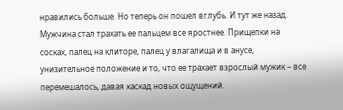нравились больше. Но теперь он пошел вглубь. И тут же назад. Мужчина стал трахать ее пальцем все яростнее. Прищепки на сосках, палец на клиторе, палец у влагалища и в анусе, унизительное положение и то, что ее трахает взрослый мужик – все перемешалось, давая каскад новых ощущений.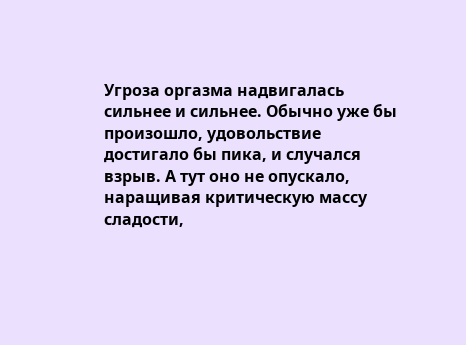Угроза оргазма надвигалась сильнее и сильнее. Обычно уже бы произошло, удовольствие достигало бы пика, и случался взрыв. А тут оно не опускало, наращивая критическую массу сладости,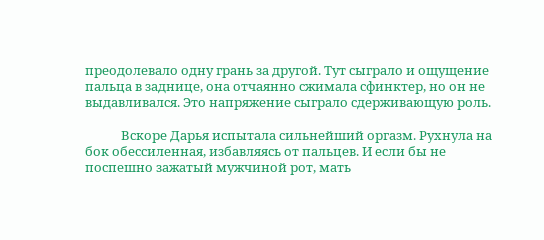преодолевало одну грань за другой. Тут сыграло и ощущение пальца в заднице, она отчаянно сжимала сфинктер, но он не выдавливался. Это напряжение сыграло сдерживающую роль.

            Вскоре Дарья испытала сильнейший оргазм. Рухнула на бок обессиленная, избавляясь от пальцев. И если бы не поспешно зажатый мужчиной рот, мать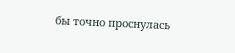бы точно проснулась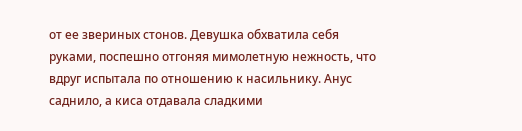от ее звериных стонов. Девушка обхватила себя руками, поспешно отгоняя мимолетную нежность, что вдруг испытала по отношению к насильнику. Анус саднило, а киса отдавала сладкими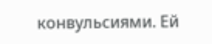конвульсиями. Ей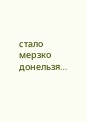стало мерзко донельзя…